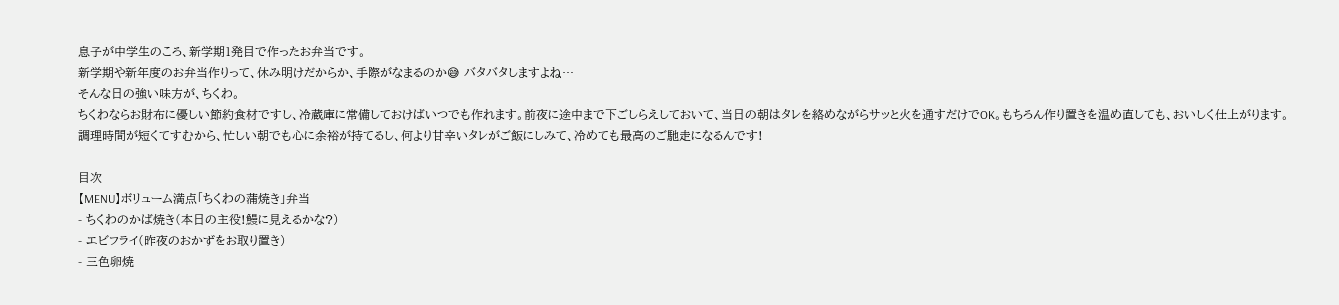息子が中学生のころ、新学期1発目で作ったお弁当です。
新学期や新年度のお弁当作りって、休み明けだからか、手際がなまるのか😅 バタバタしますよね…
そんな日の強い味方が、ちくわ。
ちくわならお財布に優しい節約食材ですし、冷蔵庫に常備しておけばいつでも作れます。前夜に途中まで下ごしらえしておいて、当日の朝はタレを絡めながらサッと火を通すだけでOK。もちろん作り置きを温め直しても、おいしく仕上がります。
調理時間が短くてすむから、忙しい朝でも心に余裕が持てるし、何より甘辛いタレがご飯にしみて、冷めても最高のご馳走になるんです!

目次
【MENU】ボリューム満点「ちくわの蒲焼き」弁当
- ちくわのかば焼き(本日の主役!鰻に見えるかな?)
- エビフライ(昨夜のおかずをお取り置き)
- 三色卵焼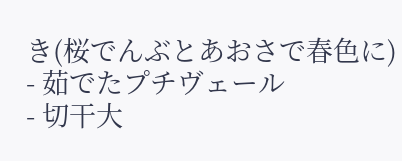き(桜でんぶとあおさで春色に)
- 茹でたプチヴェール
- 切干大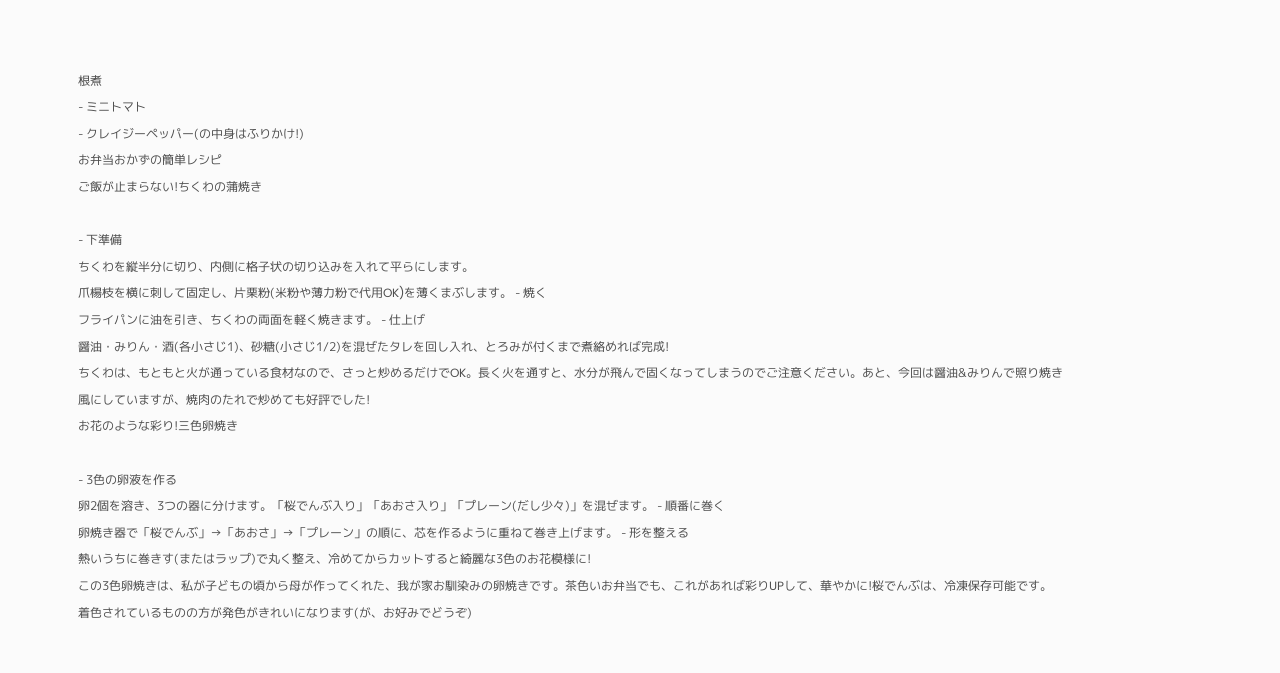根煮
- ミニトマト
- クレイジーペッパー(の中身はふりかけ!)
お弁当おかずの簡単レシピ
ご飯が止まらない!ちくわの蒲焼き

- 下準備
ちくわを縦半分に切り、内側に格子状の切り込みを入れて平らにします。
爪楊枝を横に刺して固定し、片栗粉(米粉や薄力粉で代用OK)を薄くまぶします。 - 焼く
フライパンに油を引き、ちくわの両面を軽く焼きます。 - 仕上げ
醤油・みりん・酒(各小さじ1)、砂糖(小さじ1/2)を混ぜたタレを回し入れ、とろみが付くまで煮絡めれば完成!
ちくわは、もともと火が通っている食材なので、さっと炒めるだけでOK。長く火を通すと、水分が飛んで固くなってしまうのでご注意ください。あと、今回は醤油&みりんで照り焼き風にしていますが、焼肉のたれで炒めても好評でした!
お花のような彩り!三色卵焼き

- 3色の卵液を作る
卵2個を溶き、3つの器に分けます。「桜でんぶ入り」「あおさ入り」「プレーン(だし少々)」を混ぜます。 - 順番に巻く
卵焼き器で「桜でんぶ」→「あおさ」→「プレーン」の順に、芯を作るように重ねて巻き上げます。 - 形を整える
熱いうちに巻きす(またはラップ)で丸く整え、冷めてからカットすると綺麗な3色のお花模様に!
この3色卵焼きは、私が子どもの頃から母が作ってくれた、我が家お馴染みの卵焼きです。茶色いお弁当でも、これがあれば彩りUPして、華やかに!桜でんぶは、冷凍保存可能です。着色されているものの方が発色がきれいになります(が、お好みでどうぞ)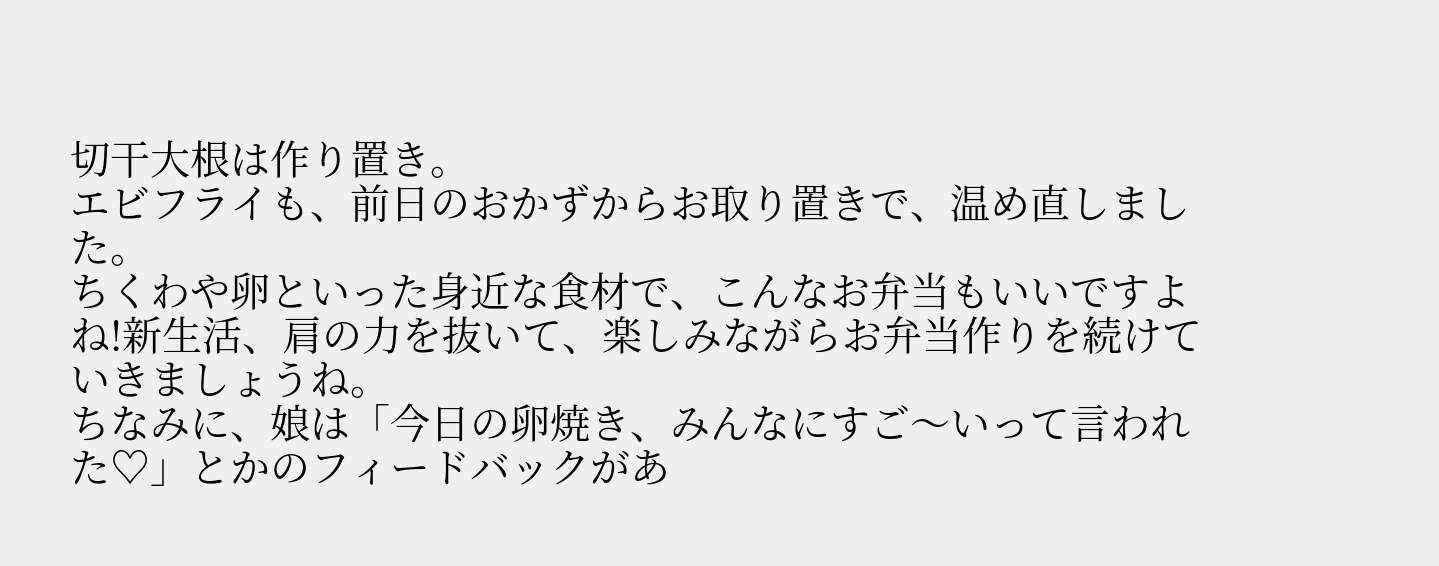切干大根は作り置き。
エビフライも、前日のおかずからお取り置きで、温め直しました。
ちくわや卵といった身近な食材で、こんなお弁当もいいですよね!新生活、肩の力を抜いて、楽しみながらお弁当作りを続けていきましょうね。
ちなみに、娘は「今日の卵焼き、みんなにすご〜いって言われた♡」とかのフィードバックがあ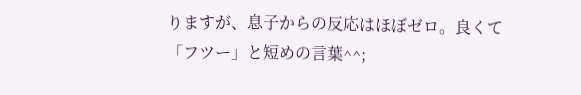りますが、息子からの反応はほぼゼロ。良くて「フツー」と短めの言葉^^;